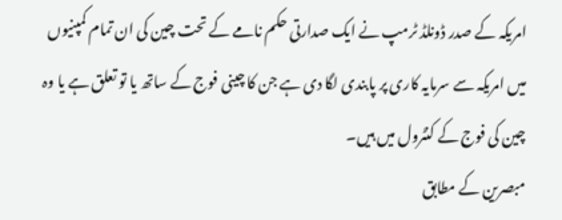امریکہ کے صدر ڈونلڈ ٹرمپ نے ایک صدارتی حکم نامے کے تحت چین کی ان تمام کمپنیوں میں امریکہ سے سرمایہ کاری پر پابندی لگا دی ہے جن کا چینی فوج کے ساتھ یا تو تعلق ہے یا وہ چین کی فوج کے کنٹرول میں ہیں۔
مبصرین کے مطابق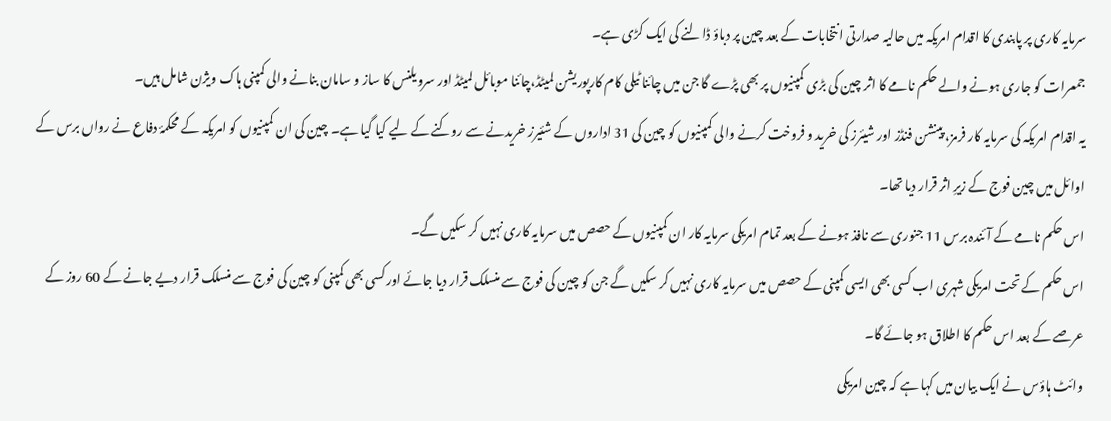سرمایہ کاری پر پابندی کا اقدام امریکہ میں حالیہ صدارتی انتخابات کے بعد چین پر دباؤ ڈالنے کی ایک کڑی ہے۔
جمعرات کو جاری ہونے والے حکم نامے کا اثر چین کی بڑی کمپنیوں پر بھی پڑے گا جن میں چائنا ٹیلی کام کارپوریشن لمیٹڈ،چائنا موبائل لمیٹڈ اور سرویلنس کا ساز و سامان بنانے والی کمپنی ہاک ویژن شامل ہیں۔
یہ اقدام امریکہ کی سرمایہ کار فرمز، پینشن فنڈز اور شیئرز کی خرید و فروخت کرنے والی کمپنیوں کو چین کی 31 اداروں کے شئیرز خریدنے سے روکنے کے لیے کیا گیا ہے۔ چین کی ان کمپنیوں کو امریکہ کے محکمۂ دفاع نے رواں برس کے اوائل میں چین فوج کے زیرِ اثر قرار دیا تھا۔
اس حکم نامے کے آئندہ برس 11 جنوری سے نافذ ہونے کے بعد تمام امریکی سرمایہ کار ان کمپنیوں کے حصص میں سرمایہ کاری نہیں کر سکیں گے۔
اس حکم کے تحت امریکی شہری اب کسی بھی ایسی کمپنی کے حصص میں سرمایہ کاری نہیں کر سکیں گے جن کو چین کی فوج سے منسلک قرار دیا جائے اور کسی بھی کمپنی کو چین کی فوج سے منسلک قرار دیے جانے کے 60 روز کے عرصے کے بعد اس حکم کا اطلاق ہو جائے گا۔
وائٹ ہاؤس نے ایک بیان میں کہا ہے کہ چین امریکی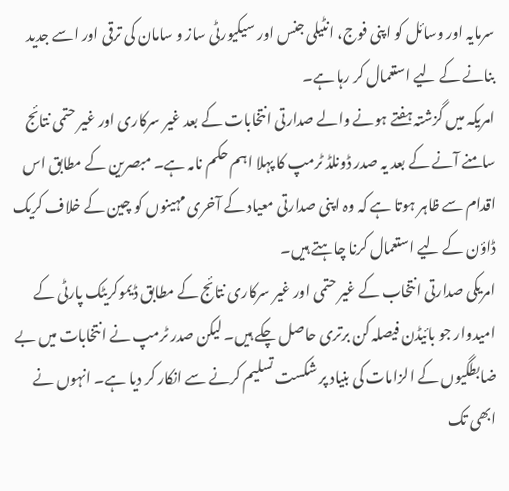سرمایہ اور وسائل کو اپنی فوج، انٹیلی جنس اور سیکیورٹی ساز و سامان کی ترقی اور اسے جدید بنانے کے لیے استعمال کر رہا ہے۔
امریکہ میں گزشتہ ہفتے ہونے والے صدارتی انتخابات کے بعد غیر سرکاری اور غیر حتمی نتائج سامنے آنے کے بعد یہ صدر ڈونلڈ ٹرمپ کا پہلا اہم حکم نامہ ہے۔ مبصرین کے مطابق اس اقدام سے ظاہر ہوتا ہے کہ وہ اپنی صدارتی معیاد کے آخری مہینوں کو چین کے خلاف کریک ڈاؤن کے لیے استعمال کرنا چاہتے ہیں۔
امریکی صدارتی انتخاب کے غیر حتمی اور غیر سرکاری نتائج کے مطابق ڈیموکریٹک پارٹی کے امیدوار جو بائیڈن فیصلہ کن برتری حاصل چکے ہیں۔ لیکن صدر ٹرمپ نے انتخابات میں بے ضابطگیوں کے الزامات کی بنیاد پر شکست تسلیم کرنے سے انکار کر دیا ہے۔ انہوں نے ابھی تک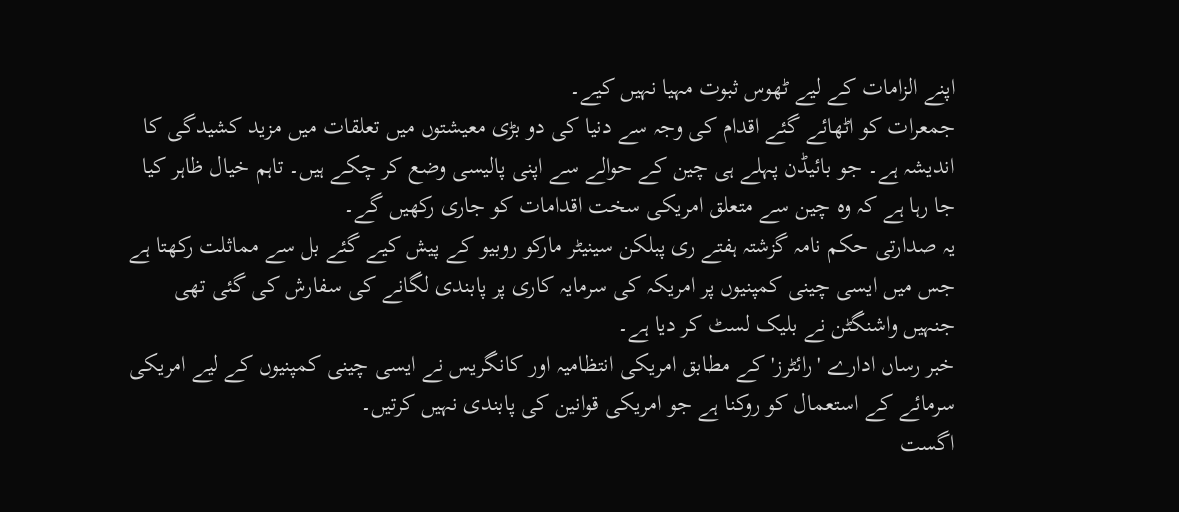اپنے الزامات کے لیے ٹھوس ثبوت مہیا نہیں کیے۔
جمعرات کو اٹھائے گئے اقدام کی وجہ سے دنیا کی دو بڑی معیشتوں میں تعلقات میں مزید کشیدگی کا اندیشہ ہے۔ جو بائیڈن پہلے ہی چین کے حوالے سے اپنی پالیسی وضع کر چکے ہیں۔ تاہم خیال ظاہر کیا جا رہا ہے کہ وہ چین سے متعلق امریکی سخت اقدامات کو جاری رکھیں گے۔
یہ صدارتی حکم نامہ گزشتہ ہفتے ری پبلکن سینیٹر مارکو روبیو کے پیش کیے گئے بل سے مماثلت رکھتا ہے جس میں ایسی چینی کمپنیوں پر امریکہ کی سرمایہ کاری پر پابندی لگانے کی سفارش کی گئی تھی جنہیں واشنگٹن نے بلیک لسٹ کر دیا ہے۔
خبر رساں ادارے 'رائٹرز' کے مطابق امریکی انتظامیہ اور کانگریس نے ایسی چینی کمپنیوں کے لیے امریکی سرمائے کے استعمال کو روکنا ہے جو امریکی قوانین کی پابندی نہیں کرتیں۔
اگست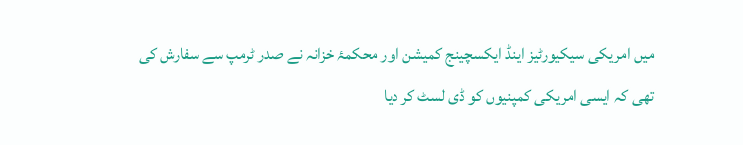میں امریکی سیکیورٹیز اینڈ ایکسچینج کمیشن اور محکمۂ خزانہ نے صدر ٹرمپ سے سفارش کی تھی کہ ایسی امریکی کمپنیوں کو ڈی لسٹ کر دیا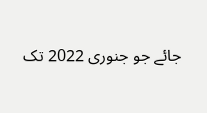جائے جو جنوری 2022 تک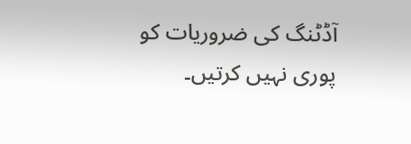آڈٹنگ کی ضروریات کو پوری نہیں کرتیں۔